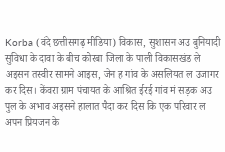Korba (वंदे छत्तीसगढ़ मीडिया) विकास, सुशासन अउ बुनियादी सुविधा के दावा के बीच कोरबा जिला के पाली विकासखंड ले अइसन तस्वीर सामने आइस, जेन ह गांव के असलियत ल उजागर कर दिस। केंवरा ग्राम पंचायत के आश्रित ईरई गांव मं सड़क अउ पुल के अभाव अइसने हालात पैदा कर दिस कि एक परिवार ल अपन प्रियजन के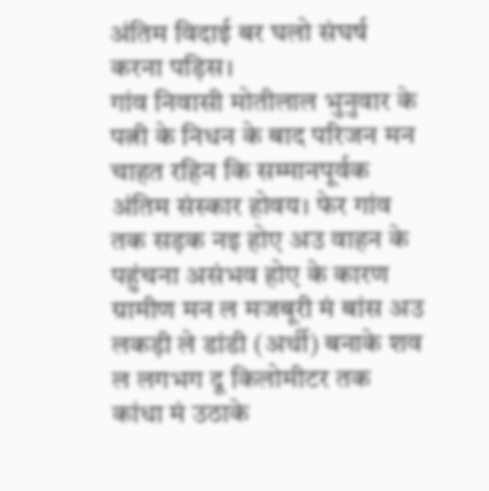अंतिम विदाई बर घलो संघर्ष करना पड़िस।
गांव निवासी मोतीलाल भुनुवार के पत्नी के निधन के बाद परिजन मन चाहत रहिन कि सम्मानपूर्वक अंतिम संस्कार होवय। फेर गांव तक सड़क नइ होए अउ वाहन के पहुंचना असंभव होए के कारण ग्रामीण मन ल मजबूरी मं बांस अउ लकड़ी ले डांडी (अर्थी) बनाके शव ल लगभग दू किलोमीटर तक कांधा मं उठाके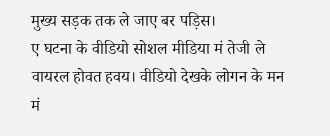मुख्य सड़क तक ले जाए बर पड़िस।
ए घटना के वीडियो सोशल मीडिया मं तेजी ले वायरल होवत हवय। वीडियो देखके लोगन के मन मं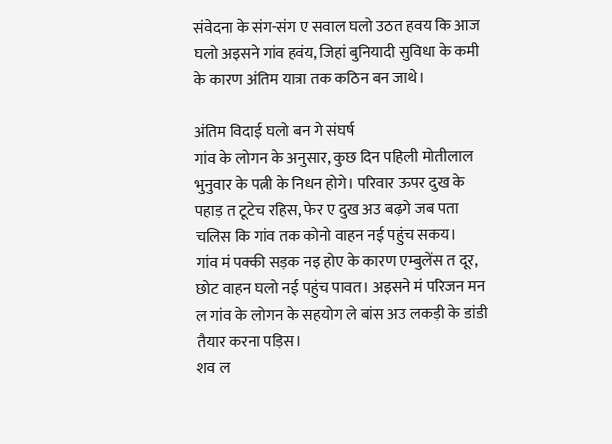संवेदना के संग-संग ए सवाल घलो उठत हवय कि आज घलो अइसने गांव हवंय, जिहां बुनियादी सुविधा के कमी के कारण अंतिम यात्रा तक कठिन बन जाथे।

अंतिम विदाई घलो बन गे संघर्ष
गांव के लोगन के अनुसार, कुछ दिन पहिली मोतीलाल भुनुवार के पत्नी के निधन होगे। परिवार ऊपर दुख के पहाड़ त टूटेच रहिस, फेर ए दुख अउ बढ़गे जब पता चलिस कि गांव तक कोनो वाहन नई पहुंच सकय।
गांव मं पक्की सड़क नइ होए के कारण एम्बुलेंस त दूर, छोट वाहन घलो नई पहुंच पावत। अइसने मं परिजन मन ल गांव के लोगन के सहयोग ले बांस अउ लकड़ी के डांडी तैयार करना पड़िस।
शव ल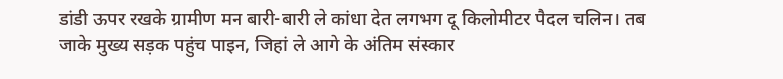डांडी ऊपर रखके ग्रामीण मन बारी-बारी ले कांधा देत लगभग दू किलोमीटर पैदल चलिन। तब जाके मुख्य सड़क पहुंच पाइन, जिहां ले आगे के अंतिम संस्कार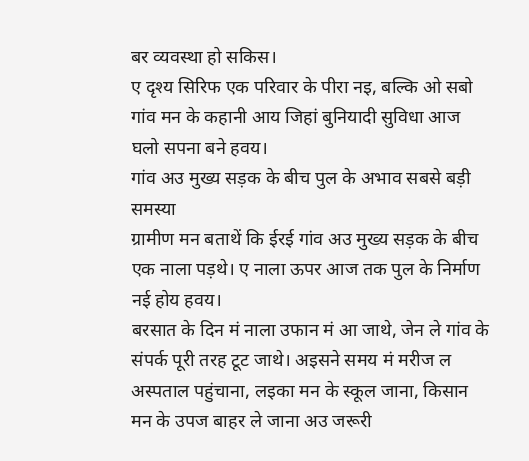बर व्यवस्था हो सकिस।
ए दृश्य सिरिफ एक परिवार के पीरा नइ, बल्कि ओ सबो गांव मन के कहानी आय जिहां बुनियादी सुविधा आज घलो सपना बने हवय।
गांव अउ मुख्य सड़क के बीच पुल के अभाव सबसे बड़ी समस्या
ग्रामीण मन बताथें कि ईरई गांव अउ मुख्य सड़क के बीच एक नाला पड़थे। ए नाला ऊपर आज तक पुल के निर्माण नई होय हवय।
बरसात के दिन मं नाला उफान मं आ जाथे, जेन ले गांव के संपर्क पूरी तरह टूट जाथे। अइसने समय मं मरीज ल अस्पताल पहुंचाना, लइका मन के स्कूल जाना, किसान मन के उपज बाहर ले जाना अउ जरूरी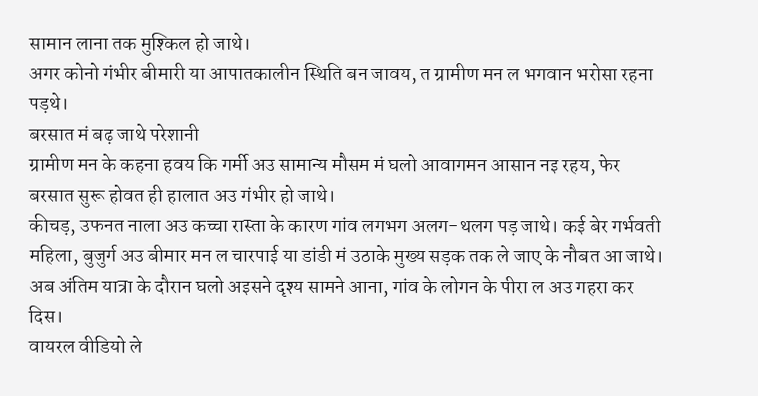सामान लाना तक मुश्किल हो जाथे।
अगर कोनो गंभीर बीमारी या आपातकालीन स्थिति बन जावय, त ग्रामीण मन ल भगवान भरोसा रहना पड़थे।
बरसात मं बढ़ जाथे परेशानी
ग्रामीण मन के कहना हवय कि गर्मी अउ सामान्य मौसम मं घलो आवागमन आसान नइ रहय, फेर बरसात सुरू होवत ही हालात अउ गंभीर हो जाथे।
कीचड़, उफनत नाला अउ कच्चा रास्ता के कारण गांव लगभग अलग-थलग पड़ जाथे। कई बेर गर्भवती महिला, बुजुर्ग अउ बीमार मन ल चारपाई या डांडी मं उठाके मुख्य सड़क तक ले जाए के नौबत आ जाथे।
अब अंतिम यात्रा के दौरान घलो अइसने दृश्य सामने आना, गांव के लोगन के पीरा ल अउ गहरा कर दिस।
वायरल वीडियो ले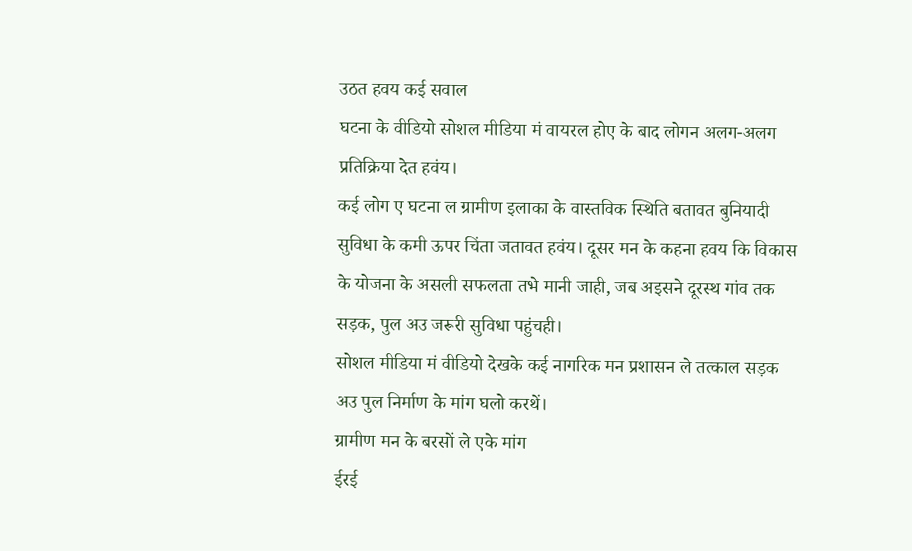उठत हवय कई सवाल
घटना के वीडियो सोशल मीडिया मं वायरल होए के बाद लोगन अलग-अलग प्रतिक्रिया देत हवंय।
कई लोग ए घटना ल ग्रामीण इलाका के वास्तविक स्थिति बतावत बुनियादी सुविधा के कमी ऊपर चिंता जतावत हवंय। दूसर मन के कहना हवय कि विकास के योजना के असली सफलता तभे मानी जाही, जब अइसने दूरस्थ गांव तक सड़क, पुल अउ जरूरी सुविधा पहुंचही।
सोशल मीडिया मं वीडियो देखके कई नागरिक मन प्रशासन ले तत्काल सड़क अउ पुल निर्माण के मांग घलो करथें।
ग्रामीण मन के बरसों ले एके मांग
ईरई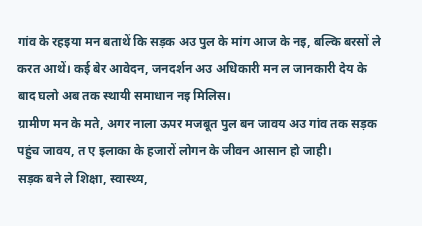गांव के रहइया मन बताथें कि सड़क अउ पुल के मांग आज के नइ, बल्कि बरसों ले करत आथें। कई बेर आवेदन, जनदर्शन अउ अधिकारी मन ल जानकारी देय के बाद घलो अब तक स्थायी समाधान नइ मिलिस।
ग्रामीण मन के मते, अगर नाला ऊपर मजबूत पुल बन जावय अउ गांव तक सड़क पहुंच जावय, त ए इलाका के हजारों लोगन के जीवन आसान हो जाही।
सड़क बने ले शिक्षा, स्वास्थ्य,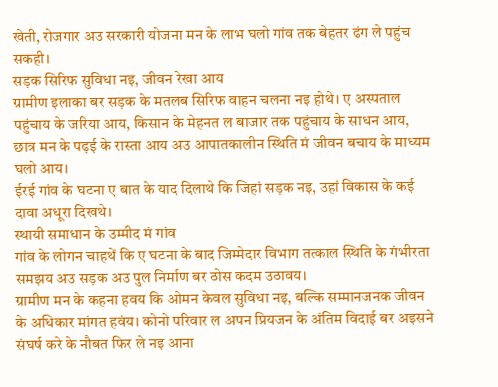खेती, रोजगार अउ सरकारी योजना मन के लाभ घलो गांव तक बेहतर ढंग ले पहुंच सकही।
सड़क सिरिफ सुविधा नइ, जीवन रेखा आय
ग्रामीण इलाका बर सड़क के मतलब सिरिफ वाहन चलना नइ होथे। ए अस्पताल पहुंचाय के जरिया आय, किसान के मेहनत ल बाजार तक पहुंचाय के साधन आय, छात्र मन के पढ़ई के रास्ता आय अउ आपातकालीन स्थिति मं जीवन बचाय के माध्यम घलो आय।
ईरई गांव के घटना ए बात के याद दिलाथे कि जिहां सड़क नइ, उहां विकास के कई दावा अधूरा दिखथे।
स्थायी समाधान के उम्मीद मं गांव
गांव के लोगन चाहथें कि ए घटना के बाद जिम्मेदार विभाग तत्काल स्थिति के गंभीरता समझय अउ सड़क अउ पुल निर्माण बर ठोस कदम उठावय।
ग्रामीण मन के कहना हवय कि ओमन केवल सुविधा नइ, बल्कि सम्मानजनक जीवन के अधिकार मांगत हवंय। कोनो परिवार ल अपन प्रियजन के अंतिम विदाई बर अइसने संघर्ष करे के नौबत फिर ले नइ आना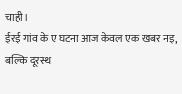चाही।
ईरई गांव के ए घटना आज केवल एक खबर नइ, बल्कि दूरस्थ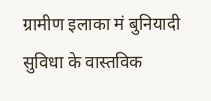ग्रामीण इलाका मं बुनियादी सुविधा के वास्तविक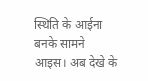स्थिति के आईना बनके सामने आइस। अब देखे के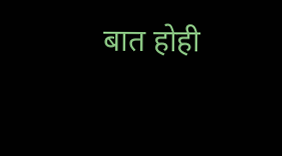बात होही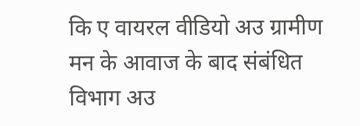कि ए वायरल वीडियो अउ ग्रामीण मन के आवाज के बाद संबंधित विभाग अउ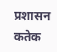प्रशासन कतेक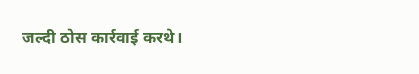जल्दी ठोस कार्रवाई करथे।